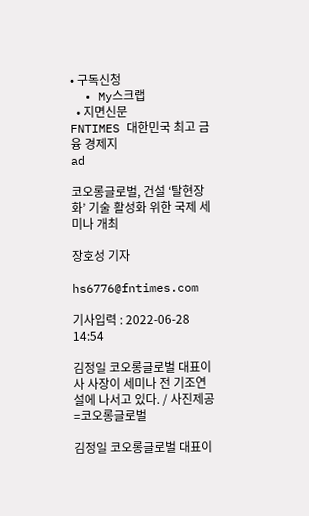• 구독신청
  • My스크랩
  • 지면신문
FNTIMES 대한민국 최고 금융 경제지
ad

코오롱글로벌, 건설 ‘탈현장화’ 기술 활성화 위한 국제 세미나 개최

장호성 기자

hs6776@fntimes.com

기사입력 : 2022-06-28 14:54

김정일 코오롱글로벌 대표이사 사장이 세미나 전 기조연설에 나서고 있다. / 사진제공=코오롱글로벌

김정일 코오롱글로벌 대표이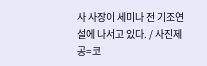사 사장이 세미나 전 기조연설에 나서고 있다. / 사진제공=코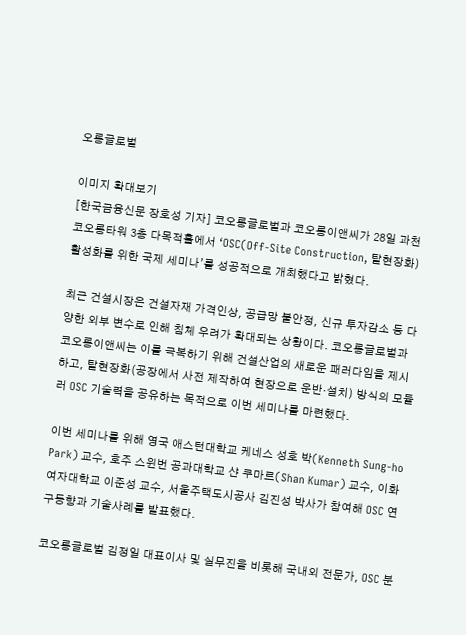오롱글로벌

이미지 확대보기
[한국금융신문 장호성 기자] 코오롱글로벌과 코오롱이앤씨가 28일 과천 코오롱타워 3층 다목적홀에서 ‘OSC(Off-Site Construction, 탈현장화) 활성화를 위한 국제 세미나’를 성공적으로 개최했다고 밝혔다.

최근 건설시장은 건설자재 가격인상, 공급망 불안정, 신규 투자감소 등 다양한 외부 변수로 인해 침체 우려가 확대되는 상황이다. 코오롱글로벌과 코오롱이앤씨는 이를 극복하기 위해 건설산업의 새로운 패러다임을 제시하고, 탈현장화(공장에서 사전 제작하여 현장으로 운반·설치) 방식의 모듈러 OSC 기술력을 공유하는 목적으로 이번 세미나를 마련했다.

이번 세미나를 위해 영국 애스턴대학교 케네스 성호 박(Kenneth Sung-ho Park) 교수, 호주 스윈번 공과대학교 샨 쿠마르(Shan Kumar) 교수, 이화여자대학교 이준성 교수, 서울주택도시공사 김진성 박사가 참여해 OSC 연구동향과 기술사례를 발표했다.

코오롱글로벌 김정일 대표이사 및 실무진을 비롯해 국내외 전문가, OSC 분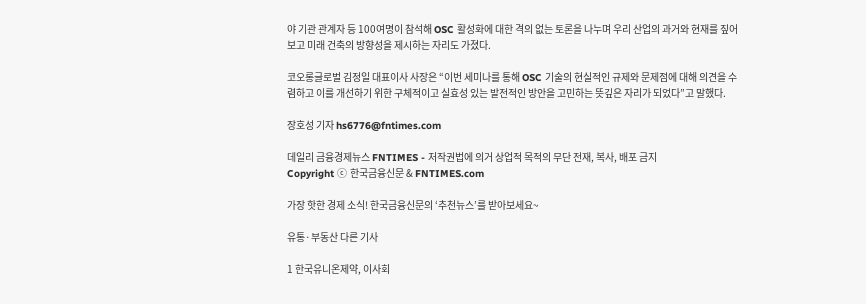야 기관 관계자 등 100여명이 참석해 OSC 활성화에 대한 격의 없는 토론을 나누며 우리 산업의 과거와 현재를 짚어보고 미래 건축의 방향성을 제시하는 자리도 가졌다.

코오롱글로벌 김정일 대표이사 사장은 “이번 세미나를 통해 OSC 기술의 현실적인 규제와 문제점에 대해 의견을 수렴하고 이를 개선하기 위한 구체적이고 실효성 있는 발전적인 방안을 고민하는 뜻깊은 자리가 되었다”고 말했다.

장호성 기자 hs6776@fntimes.com

데일리 금융경제뉴스 FNTIMES - 저작권법에 의거 상업적 목적의 무단 전재, 복사, 배포 금지
Copyright ⓒ 한국금융신문 & FNTIMES.com

가장 핫한 경제 소식! 한국금융신문의 ‘추천뉴스’를 받아보세요~

유통·부동산 다른 기사

1 한국유니온제약, 이사회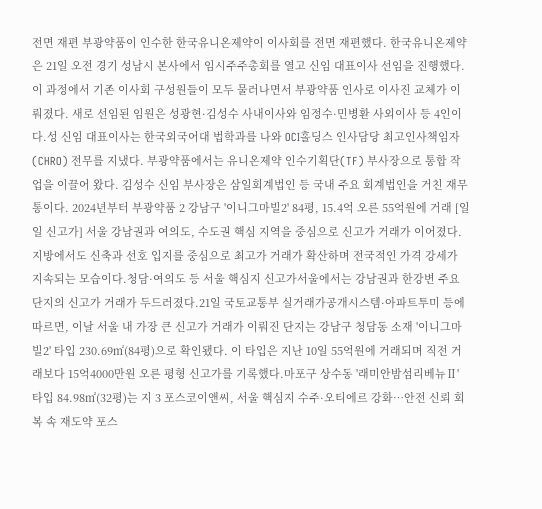전면 재편 부광약품이 인수한 한국유니온제약이 이사회를 전면 재편했다. 한국유니온제약은 21일 오전 경기 성남시 본사에서 임시주주총회를 열고 신임 대표이사 선임을 진행했다. 이 과정에서 기존 이사회 구성원들이 모두 물러나면서 부광약품 인사로 이사진 교체가 이뤄졌다. 새로 선임된 임원은 성광현·김성수 사내이사와 임정수·민병환 사외이사 등 4인이다.성 신임 대표이사는 한국외국어대 법학과를 나와 OCI홀딩스 인사담당 최고인사책임자(CHRO) 전무를 지냈다. 부광약품에서는 유니온제약 인수기획단(TF) 부사장으로 통합 작업을 이끌어 왔다. 김성수 신임 부사장은 삼일회계법인 등 국내 주요 회계법인을 거친 재무통이다. 2024년부터 부광약품 2 강남구 '이니그마빌2' 84평, 15.4억 오른 55억원에 거래 [일일 신고가] 서울 강남권과 여의도, 수도권 핵심 지역을 중심으로 신고가 거래가 이어졌다. 지방에서도 신축과 선호 입지를 중심으로 최고가 거래가 확산하며 전국적인 가격 강세가 지속되는 모습이다.청담·여의도 등 서울 핵심지 신고가서울에서는 강남권과 한강변 주요 단지의 신고가 거래가 두드러졌다.21일 국토교통부 실거래가공개시스템·아파트투미 등에 따르면, 이날 서울 내 가장 큰 신고가 거래가 이뤄진 단지는 강남구 청담동 소재 '이니그마빌2' 타입 230.69㎡(84평)으로 확인됐다. 이 타입은 지난 10일 55억원에 거래되며 직전 거래보다 15억4000만원 오른 평형 신고가를 기록했다.마포구 상수동 '래미안밤섬리베뉴Ⅱ' 타입 84.98㎡(32평)는 지 3 포스코이앤씨, 서울 핵심지 수주·오티에르 강화…안전 신뢰 회복 속 재도약 포스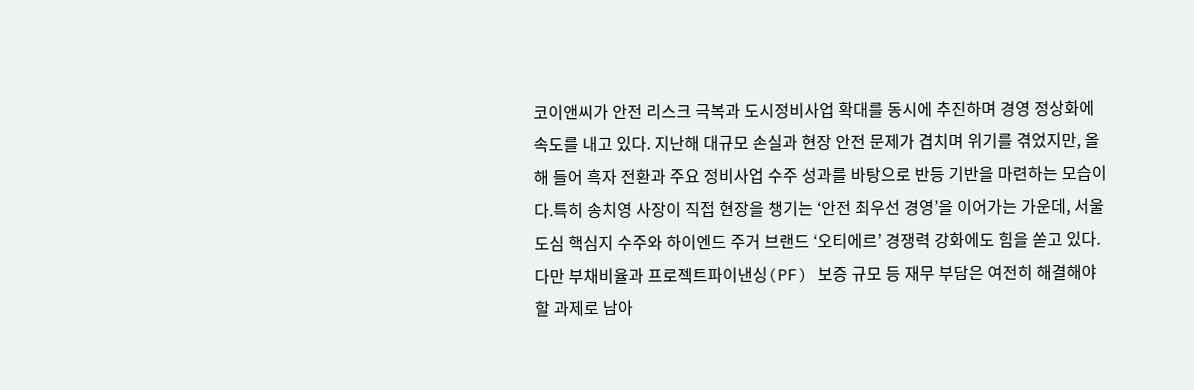코이앤씨가 안전 리스크 극복과 도시정비사업 확대를 동시에 추진하며 경영 정상화에 속도를 내고 있다. 지난해 대규모 손실과 현장 안전 문제가 겹치며 위기를 겪었지만, 올해 들어 흑자 전환과 주요 정비사업 수주 성과를 바탕으로 반등 기반을 마련하는 모습이다.특히 송치영 사장이 직접 현장을 챙기는 ‘안전 최우선 경영’을 이어가는 가운데, 서울 도심 핵심지 수주와 하이엔드 주거 브랜드 ‘오티에르’ 경쟁력 강화에도 힘을 쏟고 있다. 다만 부채비율과 프로젝트파이낸싱(PF) 보증 규모 등 재무 부담은 여전히 해결해야 할 과제로 남아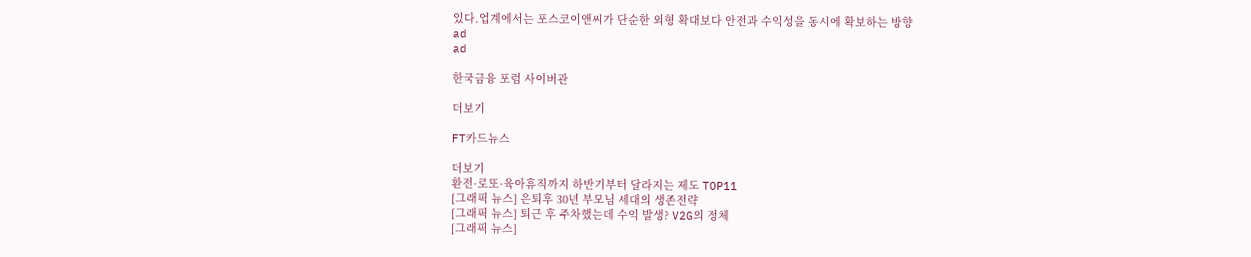있다.업계에서는 포스코이앤씨가 단순한 외형 확대보다 안전과 수익성을 동시에 확보하는 방향
ad
ad

한국금융 포럼 사이버관

더보기

FT카드뉴스

더보기
환전·로또·육아휴직까지 하반기부터 달라지는 제도 TOP11
[그래픽 뉴스] 은퇴후 30년 부모님 세대의 생존전략
[그래픽 뉴스] 퇴근 후 주차했는데 수익 발생? V2G의 정체
[그래픽 뉴스]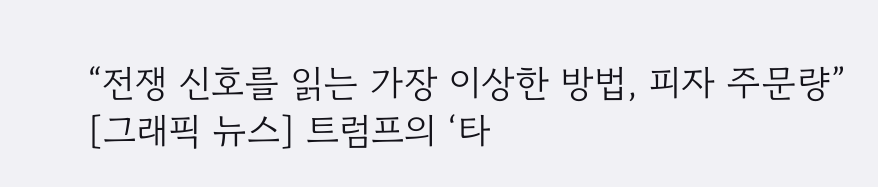“전쟁 신호를 읽는 가장 이상한 방법, 피자 주문량”
[그래픽 뉴스] 트럼프의 ‘타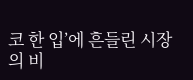코 한 입’에 흔들린 시장의 비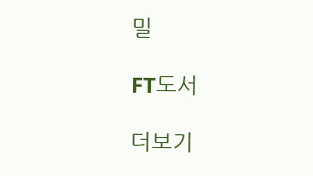밀

FT도서

더보기